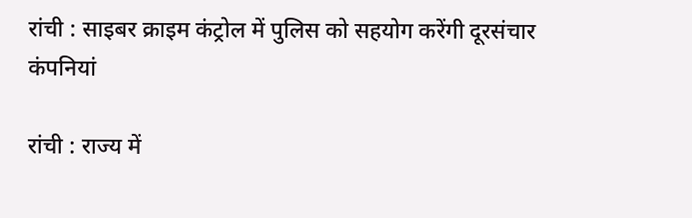रांची : साइबर क्राइम कंट्रोल में पुलिस को सहयोग करेंगी दूरसंचार कंपनियां

रांची : राज्य में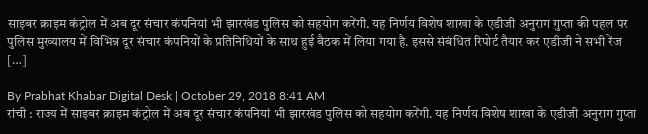साइबर क्राइम कंट्रोल में अब दूर संचार कंपनियां भी झारखंड पुलिस को सहयोग करेंगी. यह निर्णय विशेष शाखा के एडीजी अनुराग गुप्ता की पहल पर पुलिस मुख्यालय में विभिन्न दूर संचार कंपनियों के प्रतिनिधियों के साथ हुई बैठक में लिया गया है. इससे संबंधित रिपोर्ट तैयार कर एडीजी ने सभी रेंज […]

By Prabhat Khabar Digital Desk | October 29, 2018 8:41 AM
रांची : राज्य में साइबर क्राइम कंट्रोल में अब दूर संचार कंपनियां भी झारखंड पुलिस को सहयोग करेंगी. यह निर्णय विशेष शाखा के एडीजी अनुराग गुप्ता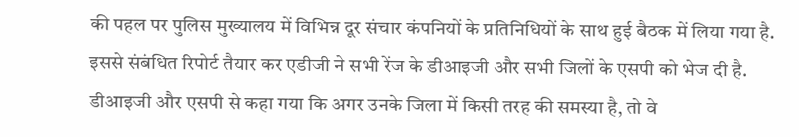की पहल पर पुलिस मुख्यालय में विभिन्न दूर संचार कंपनियों के प्रतिनिधियों के साथ हुई बैठक में लिया गया है.
इससे संबंधित रिपोर्ट तैयार कर एडीजी ने सभी रेंज के डीआइजी और सभी जिलों के एसपी को भेज दी है. डीआइजी और एसपी से कहा गया कि अगर उनके जिला में किसी तरह की समस्या है, तो वे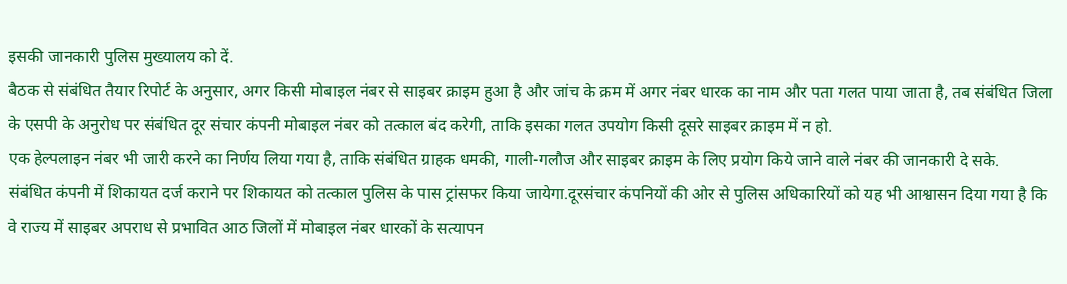इसकी जानकारी पुलिस मुख्यालय को दें.
बैठक से संबंधित तैयार रिपोर्ट के अनुसार, अगर किसी मोबाइल नंबर से साइबर क्राइम हुआ है और जांच के क्रम में अगर नंबर धारक का नाम और पता गलत पाया जाता है, तब संबंधित जिला के एसपी के अनुरोध पर संबंधित दूर संचार कंपनी मोबाइल नंबर को तत्काल बंद करेगी, ताकि इसका गलत उपयोग किसी दूसरे साइबर क्राइम में न हो.
एक हेल्पलाइन नंबर भी जारी करने का निर्णय लिया गया है, ताकि संबंधित ग्राहक धमकी, गाली-गलौज और साइबर क्राइम के लिए प्रयोग किये जाने वाले नंबर की जानकारी दे सके.
संबंधित कंपनी में शिकायत दर्ज कराने पर शिकायत को तत्काल पुलिस के पास ट्रांसफर किया जायेगा.दूरसंचार कंपनियों की ओर से पुलिस अधिकारियों को यह भी आश्वासन दिया गया है कि वे राज्य में साइबर अपराध से प्रभावित आठ जिलों में मोबाइल नंबर धारकों के सत्यापन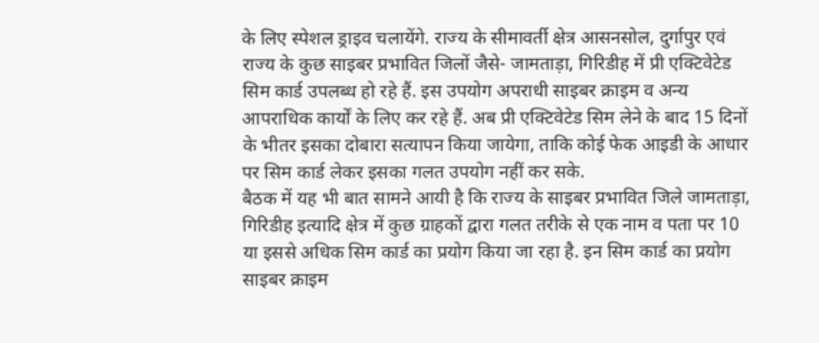के लिए स्पेशल ड्राइव चलायेंगे. राज्य के सीमावर्ती क्षेत्र आसनसोल, दुर्गापुर एवं राज्य के कुछ साइबर प्रभावित जिलों जैसे- जामताड़ा, गिरिडीह में प्री एक्टिवेटेड सिम कार्ड उपलब्ध हो रहे हैं. इस उपयोग अपराधी साइबर क्राइम व अन्य आपराधिक कार्यों के लिए कर रहे हैं. अब प्री एक्टिवेटेड सिम लेने के बाद 15 दिनों के भीतर इसका दोबारा सत्यापन किया जायेगा, ताकि कोई फेक आइडी के आधार पर सिम कार्ड लेकर इसका गलत उपयोग नहीं कर सके.
बैठक में यह भी बात सामने आयी है कि राज्य के साइबर प्रभावित जिले जामताड़ा, गिरिडीह इत्यादि क्षेत्र में कुछ ग्राहकों द्वारा गलत तरीके से एक नाम व पता पर 10 या इससे अधिक सिम कार्ड का प्रयोग किया जा रहा है. इन सिम कार्ड का प्रयोग साइबर क्राइम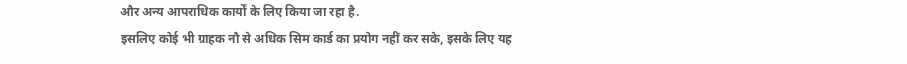और अन्य आपराधिक कार्यों के लिए किया जा रहा है.
इसलिए कोई भी ग्राहक नौ से अधिक सिम कार्ड का प्रयोग नहीं कर सके, इसके लिए यह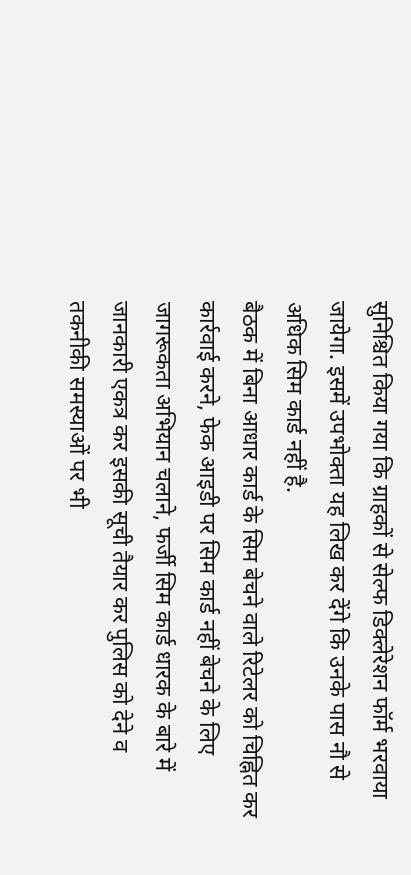सुनिश्चित किया गया कि ग्राहकों से सेल्फ डिक्लेरेशन फॉर्म भरवाया जायेगा. इसमें उपभोक्ता यह लिख कर देंगे कि उनके पास नौ से अधिक सिम कार्ड नहीं है.
बैठक में बिना आधार कार्ड के सिम बेचने वाले रिटेलर को चिह्नित कर कार्रवाई करने, फेक आइडी पर सिम कार्ड नहीं बेचने के लिए जागरूकता अभियान चलाने, फर्जी सिम कार्ड धारक के बारे में जानकारी एकत्र कर इसकी सूची तैयार कर पुलिस को देने व तकनीकी समस्याओं पर भी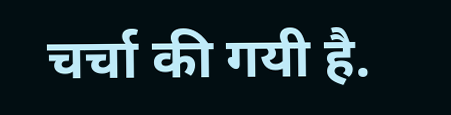चर्चा की गयी है.